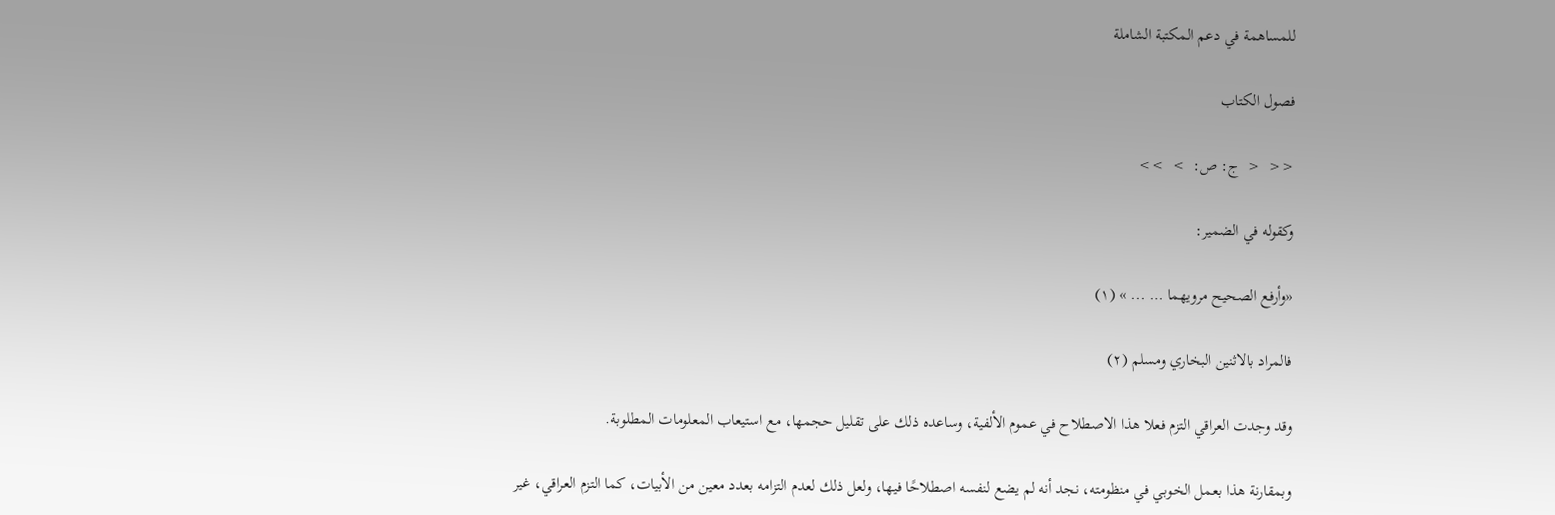للمساهمة في دعم المكتبة الشاملة

فصول الكتاب

<<  <  ج: ص:  >  >>

وكقوله في الضمير:

«وأرفع الصحيح مرويهما … ... » (١)

فالمراد بالاثنين البخاري ومسلم (٢)

وقد وجدت العراقي التزم فعلا هذا الاصطلاح في عموم الألفية، وساعده ذلك على تقليل حجمها، مع استيعاب المعلومات المطلوبة.

وبمقارنة هذا بعمل الخوبي في منظومته، نجد أنه لم يضع لنفسه اصطلاحًا فيها، ولعل ذلك لعدم التزامه بعدد معين من الأبيات، كما التزم العراقي، غير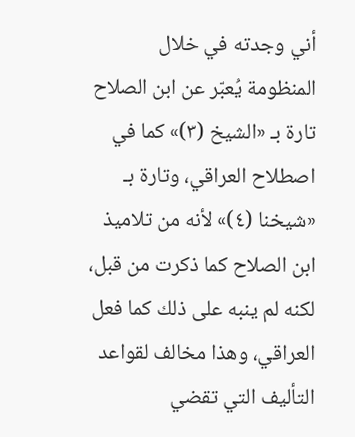أني وجدته في خلال المنظومة يُعبّر عن ابن الصلاح تارة بـ «الشيخ (٣)» كما في اصطلاح العراقي، وتارة بـ «شيخنا (٤)» لأنه من تلاميذ ابن الصلاح كما ذكرت من قبل، لكنه لم ينبه على ذلك كما فعل العراقي، وهذا مخالف لقواعد التأليف التي تقضي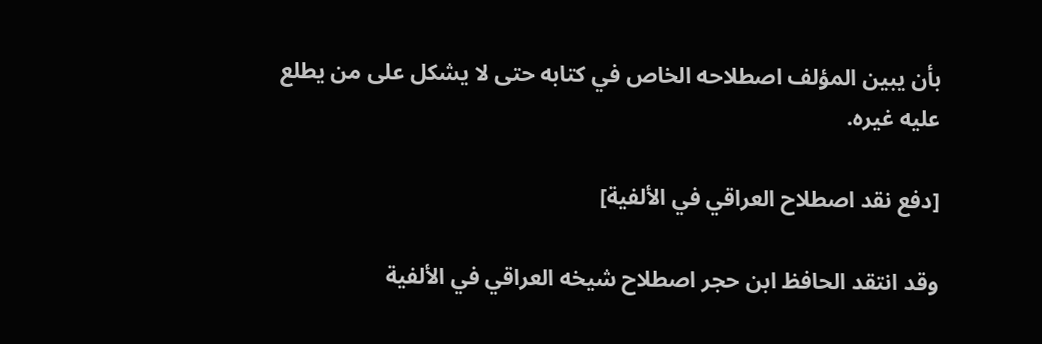بأن يبين المؤلف اصطلاحه الخاص في كتابه حتى لا يشكل على من يطلع عليه غيره.

[دفع نقد اصطلاح العراقي في الألفية]

وقد انتقد الحافظ ابن حجر اصطلاح شيخه العراقي في الألفية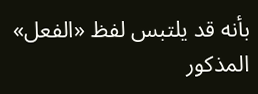بأنه قد يلتبس لفظ «الفعل» المذكور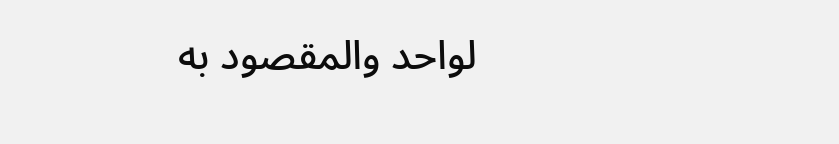لواحد والمقصود به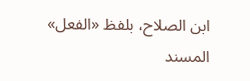ابن الصلاح، بلفظ «الفعل» المسند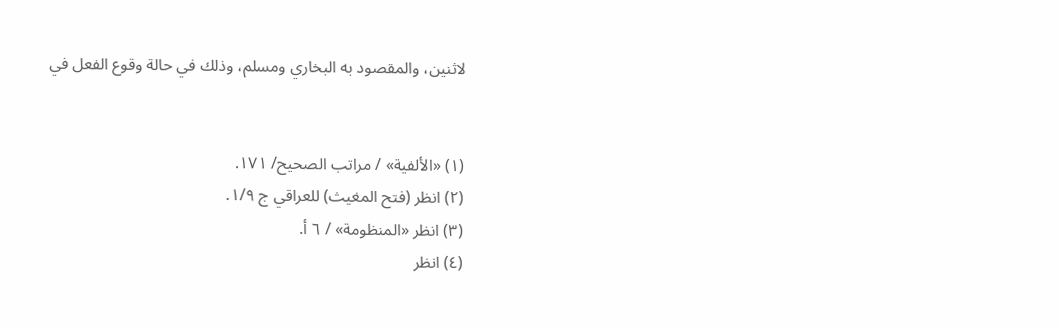لاثنين، والمقصود به البخاري ومسلم، وذلك في حالة وقوع الفعل في


(١) «الألفية» / مراتب الصحيح/ ١٧١.
(٢) انظر (فتح المغيث) للعراقي ج ١/٩.
(٣) انظر «المنظومة» / ٦ أ.
(٤) انظر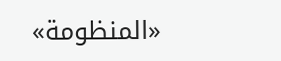«المنظومة»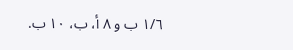١/٦ ب و ٨ أ، ب، ١٠ ب.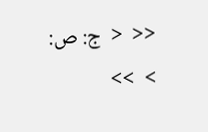<<  <  ج: ص:  >  >>